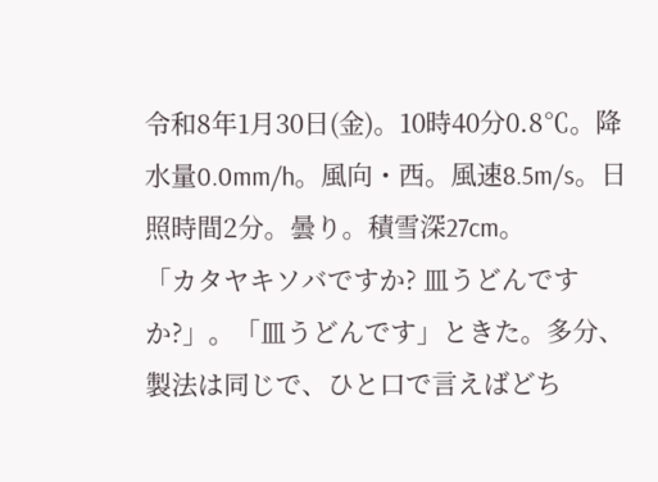令和8年1月30日(金)。10時40分0.8℃。降水量0.0mm/h。風向・西。風速8.5m/s。日照時間2分。曇り。積雪深27cm。
「カタヤキソバですか? 皿うどんですか?」。「皿うどんです」ときた。多分、製法は同じで、ひと口で言えばどち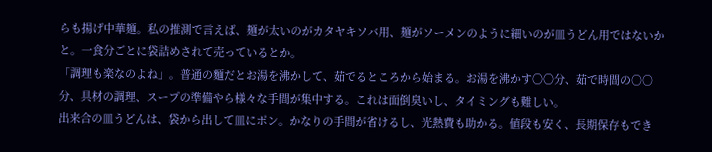らも揚げ中華麺。私の推測で言えば、麺が太いのがカタヤキソバ用、麺がソーメンのように細いのが皿うどん用ではないかと。一食分ごとに袋詰めされて売っているとか。
「調理も楽なのよね」。普通の麵だとお湯を沸かして、茹でるところから始まる。お湯を沸かす〇〇分、茹で時間の○○分、具材の調理、スープの準備やら様々な手間が集中する。これは面倒臭いし、タイミングも難しい。
出来合の皿うどんは、袋から出して皿にポン。かなりの手間が省けるし、光熱費も助かる。値段も安く、長期保存もでき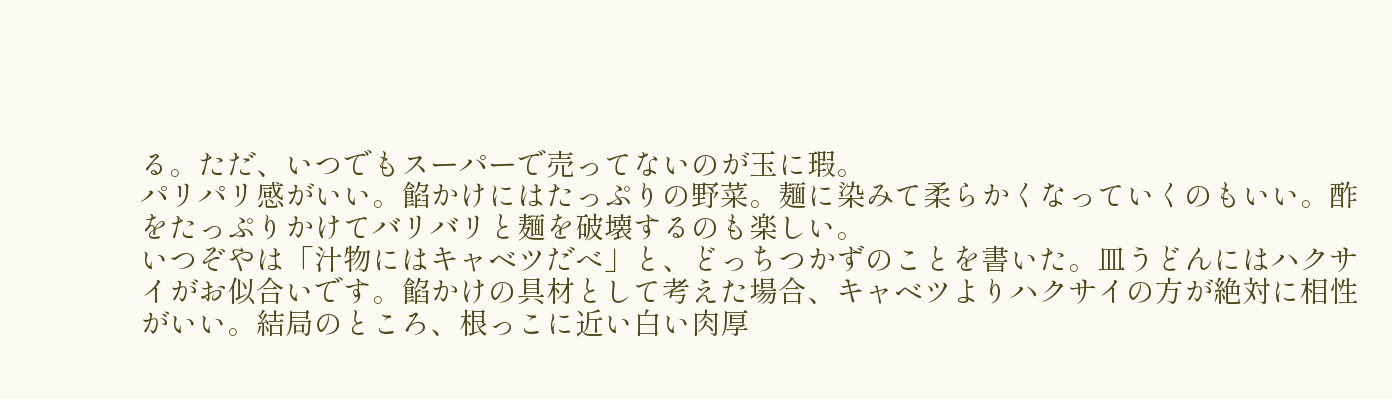る。ただ、いつでもスーパーで売ってないのが玉に瑕。
パリパリ感がいい。餡かけにはたっぷりの野菜。麺に染みて柔らかくなっていくのもいい。酢をたっぷりかけてバリバリと麺を破壊するのも楽しい。
いつぞやは「汁物にはキャベツだべ」と、どっちつかずのことを書いた。皿うどんにはハクサイがお似合いです。餡かけの具材として考えた場合、キャベツよりハクサイの方が絶対に相性がいい。結局のところ、根っこに近い白い肉厚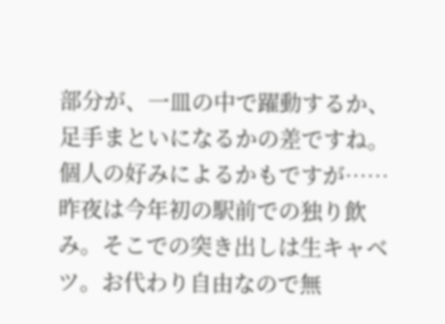部分が、一皿の中で躍動するか、足手まといになるかの差ですね。個人の好みによるかもですが……
昨夜は今年初の駅前での独り飲み。そこでの突き出しは生キャベツ。お代わり自由なので無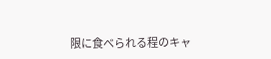限に食べられる程のキャ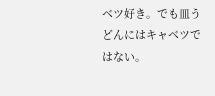ベツ好き。でも皿うどんにはキャベツではない。